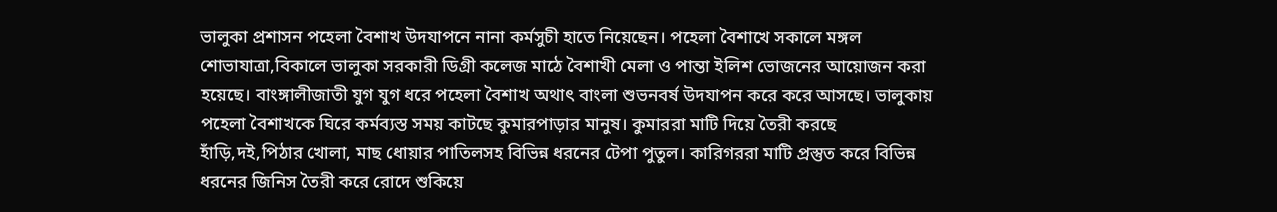ভালুকা প্রশাসন পহেলা বৈশাখ উদযাপনে নানা কর্মসুচী হাতে নিয়েছেন। পহেলা বৈশাখে সকালে মঙ্গল শোভাযাত্রা,বিকালে ভালুকা সরকারী ডিগ্রী কলেজ মাঠে বৈশাখী মেলা ও পান্তা ইলিশ ভোজনের আয়োজন করা হয়েছে। বাংঙ্গালীজাতী যুগ যুগ ধরে পহেলা বৈশাখ অথাৎ বাংলা শুভনবর্ষ উদযাপন করে করে আসছে। ভালুকায় পহেলা বৈশাখকে ঘিরে কর্মব্যস্ত সময় কাটছে কুমারপাড়ার মানুষ। কুমাররা মাটি দিয়ে তৈরী করছে হাঁড়ি,দই,পিঠার খোলা, মাছ ধোয়ার পাতিলসহ বিভিন্ন ধরনের টেপা পুতুল। কারিগররা মাটি প্রস্তুত করে বিভিন্ন ধরনের জিনিস তৈরী করে রোদে শুকিয়ে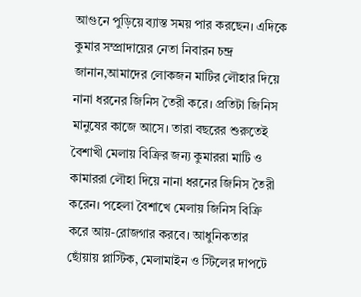আগুনে পুড়িয়ে ব্যাস্ত সময় পার করছেন। এদিকে কুমার সম্প্রাদায়ের নেতা নিবারন চন্দ্র জানান,আমাদের লোকজন মাটির লৌহার দিয়ে নানা ধরনের জিনিস তৈরী করে। প্রতিটা জিনিস মানুষের কাজে আসে। তারা বছরের শুরুতেই বৈশাখী মেলায় বিক্রির জন্য কুমাররা মাটি ও কামাররা লৌহা দিয়ে নানা ধরনের জিনিস তৈরী করেন। পহেলা বৈশাখে মেলায় জিনিস বিক্রি করে আয়-রোজগার করবে। আধুনিকতার ছোঁয়ায় প্লাস্টিক, মেলামাইন ও স্টিলের দাপটে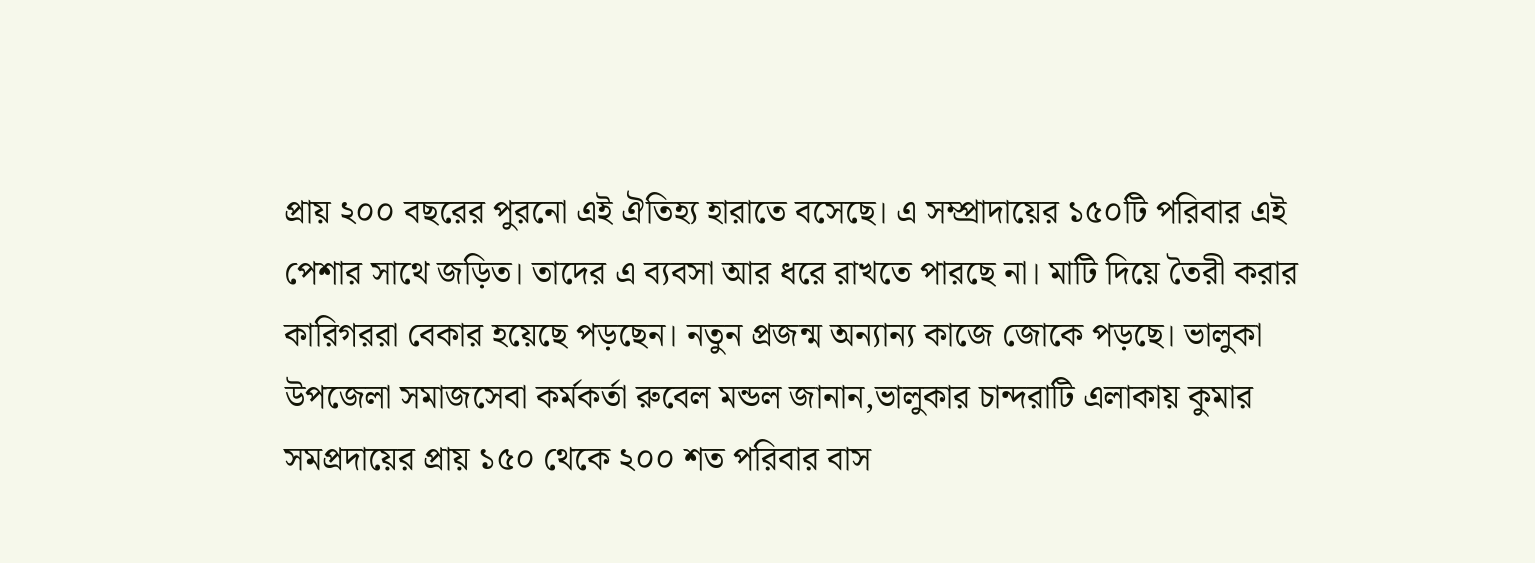প্রায় ২০০ বছরের পুরনো এই ঐতিহ্য হারাতে বসেছে। এ সম্প্রাদায়ের ১৫০টি পরিবার এই পেশার সাথে জড়িত। তাদের এ ব্যবসা আর ধরে রাখতে পারছে না। মাটি দিয়ে তৈরী করার কারিগররা বেকার হয়েছে পড়ছেন। নতুন প্রজন্ম অন্যান্য কাজে জোকে পড়ছে। ভালুকা উপজেলা সমাজসেবা কর্মকর্তা রুবেল মন্ডল জানান,ভালুকার চান্দরাটি এলাকায় কুমার সমপ্রদায়ের প্রায় ১৫০ থেকে ২০০ শত পরিবার বাস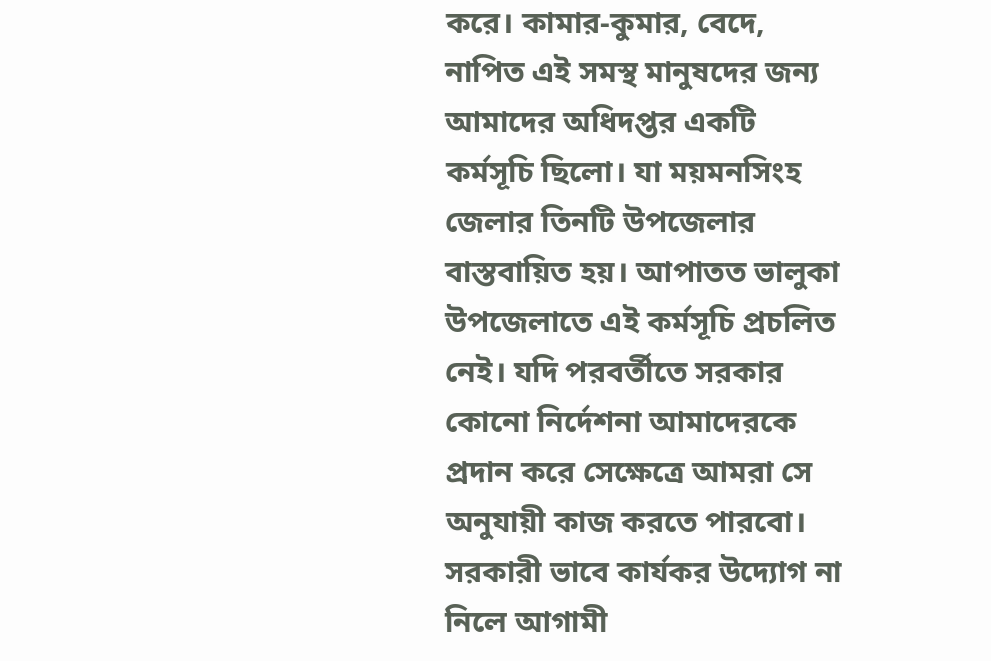করে। কামার-কুমার, বেদে, নাপিত এই সমস্থ মানুষদের জন্য আমাদের অধিদপ্তর একটি কর্মসূচি ছিলো। যা ময়মনসিংহ জেলার তিনটি উপজেলার বাস্তবায়িত হয়। আপাতত ভালুকা উপজেলাতে এই কর্মসূচি প্রচলিত নেই। যদি পরবর্তীতে সরকার কোনো নির্দেশনা আমাদেরকে প্রদান করে সেক্ষেত্রে আমরা সে অনুযায়ী কাজ করতে পারবো। সরকারী ভাবে কার্যকর উদ্যোগ না নিলে আগামী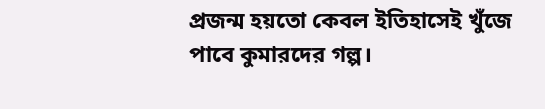প্রজন্ম হয়তো কেবল ইতিহাসেই খুঁজে পাবে কুমারদের গল্প।